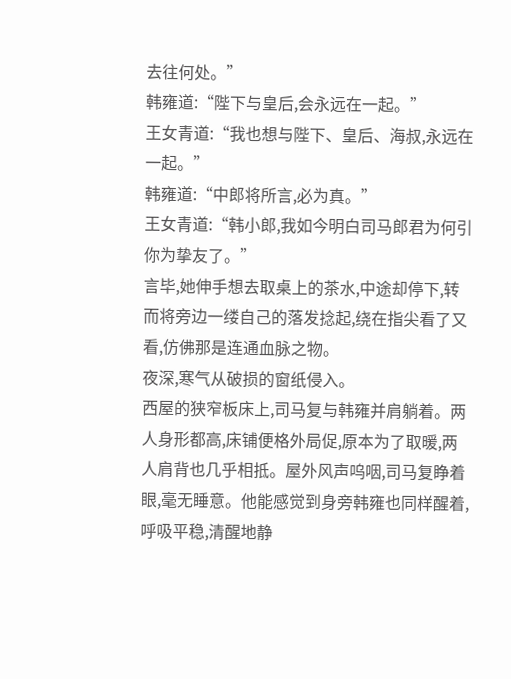去往何处。”
韩雍道:“陛下与皇后,会永远在一起。”
王女青道:“我也想与陛下、皇后、海叔,永远在一起。”
韩雍道:“中郎将所言,必为真。”
王女青道:“韩小郎,我如今明白司马郎君为何引你为挚友了。”
言毕,她伸手想去取桌上的茶水,中途却停下,转而将旁边一缕自己的落发捻起,绕在指尖看了又看,仿佛那是连通血脉之物。
夜深,寒气从破损的窗纸侵入。
西屋的狭窄板床上,司马复与韩雍并肩躺着。两人身形都高,床铺便格外局促,原本为了取暖,两人肩背也几乎相抵。屋外风声呜咽,司马复睁着眼,毫无睡意。他能感觉到身旁韩雍也同样醒着,呼吸平稳,清醒地静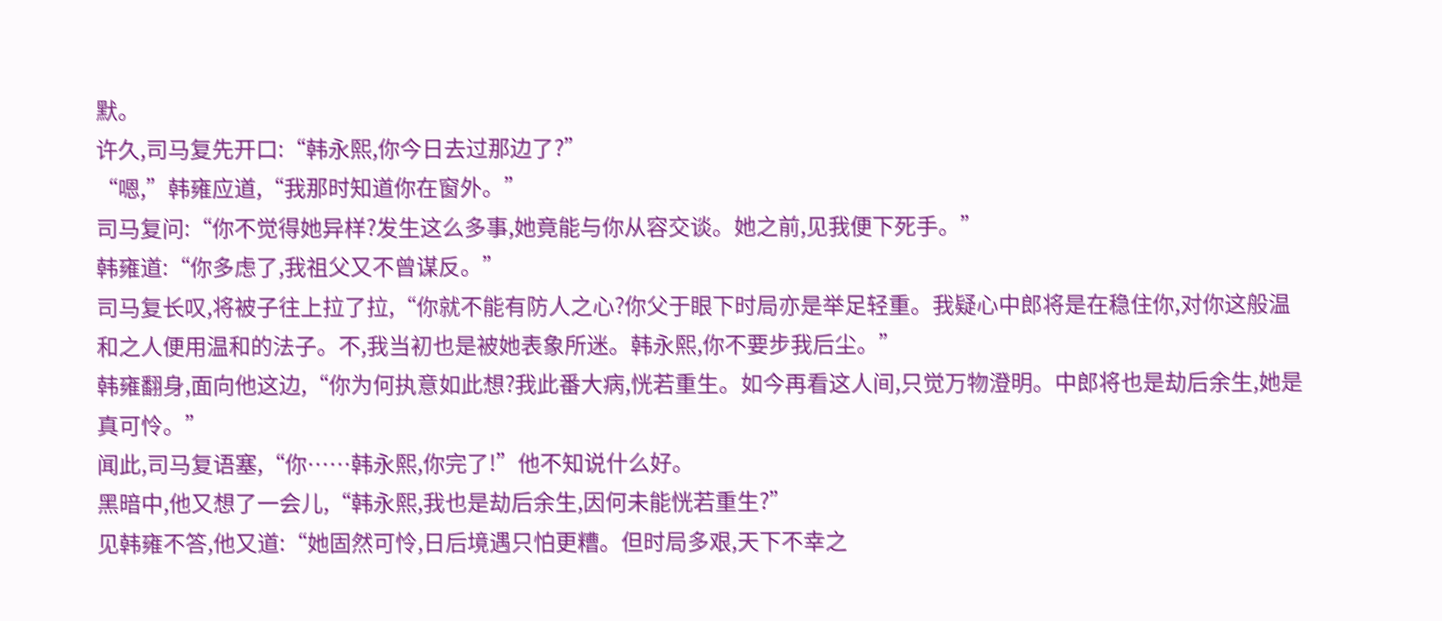默。
许久,司马复先开口:“韩永熙,你今日去过那边了?”
“嗯,”韩雍应道,“我那时知道你在窗外。”
司马复问:“你不觉得她异样?发生这么多事,她竟能与你从容交谈。她之前,见我便下死手。”
韩雍道:“你多虑了,我祖父又不曾谋反。”
司马复长叹,将被子往上拉了拉,“你就不能有防人之心?你父于眼下时局亦是举足轻重。我疑心中郎将是在稳住你,对你这般温和之人便用温和的法子。不,我当初也是被她表象所迷。韩永熙,你不要步我后尘。”
韩雍翻身,面向他这边,“你为何执意如此想?我此番大病,恍若重生。如今再看这人间,只觉万物澄明。中郎将也是劫后余生,她是真可怜。”
闻此,司马复语塞,“你……韩永熙,你完了!”他不知说什么好。
黑暗中,他又想了一会儿,“韩永熙,我也是劫后余生,因何未能恍若重生?”
见韩雍不答,他又道:“她固然可怜,日后境遇只怕更糟。但时局多艰,天下不幸之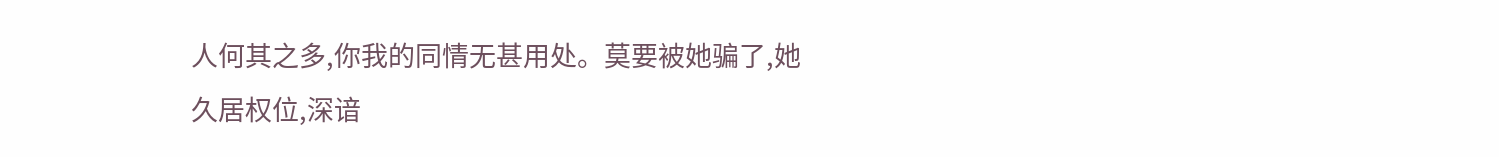人何其之多,你我的同情无甚用处。莫要被她骗了,她久居权位,深谙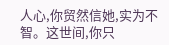人心,你贸然信她,实为不智。这世间,你只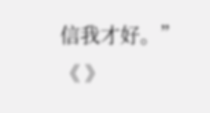信我才好。”《 》